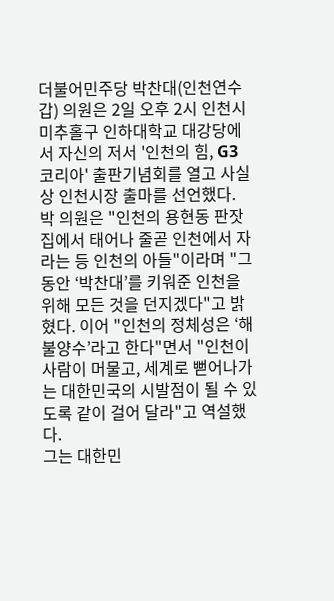더불어민주당 박찬대(인천연수갑) 의원은 2일 오후 2시 인천시 미추홀구 인하대학교 대강당에서 자신의 저서 '인천의 힘, G3 코리아' 출판기념회를 열고 사실상 인천시장 출마를 선언했다.
박 의원은 "인천의 용현동 판잣집에서 태어나 줄곧 인천에서 자라는 등 인천의 아들"이라며 "그동안 ‘박찬대’를 키워준 인천을 위해 모든 것을 던지겠다"고 밝혔다. 이어 "인천의 정체성은 ‘해불양수’라고 한다"면서 "인천이 사람이 머물고, 세계로 뻗어나가는 대한민국의 시발점이 될 수 있도록 같이 걸어 달라"고 역설했다.
그는 대한민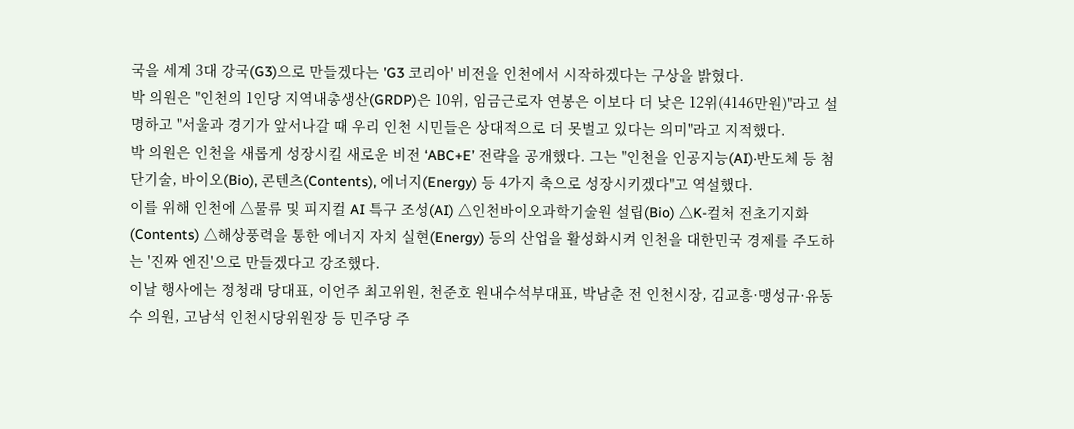국을 세계 3대 강국(G3)으로 만들겠다는 'G3 코리아' 비전을 인천에서 시작하겠다는 구상을 밝혔다.
박 의원은 "인천의 1인당 지역내총생산(GRDP)은 10위, 임금근로자 연봉은 이보다 더 낮은 12위(4146만원)"라고 설명하고 "서울과 경기가 앞서나갈 때 우리 인천 시민들은 상대적으로 더 못벌고 있다는 의미"라고 지적했다.
박 의원은 인천을 새롭게 성장시킬 새로운 비전 ‘ABC+E’ 전략을 공개했다. 그는 "인천을 인공지능(AI)·반도체 등 첨단기술, 바이오(Bio), 콘텐츠(Contents), 에너지(Energy) 등 4가지 축으로 성장시키겠다"고 역설했다.
이를 위해 인천에 △물류 및 피지컬 AI 특구 조성(AI) △인천바이오과학기술원 설립(Bio) △K-컬처 전초기지화(Contents) △해상풍력을 통한 에너지 자치 실현(Energy) 등의 산업을 활성화시켜 인천을 대한민국 경제를 주도하는 '진짜 엔진'으로 만들겠다고 강조했다.
이날 행사에는 정청래 당대표, 이언주 최고위원, 천준호 원내수석부대표, 박남춘 전 인천시장, 김교흥·맹성규·유동수 의원, 고남석 인천시당위원장 등 민주당 주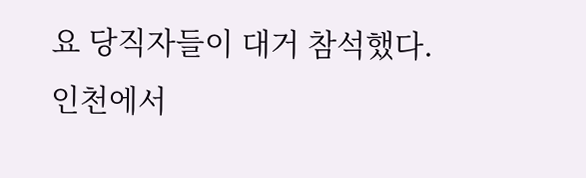요 당직자들이 대거 참석했다.
인천에서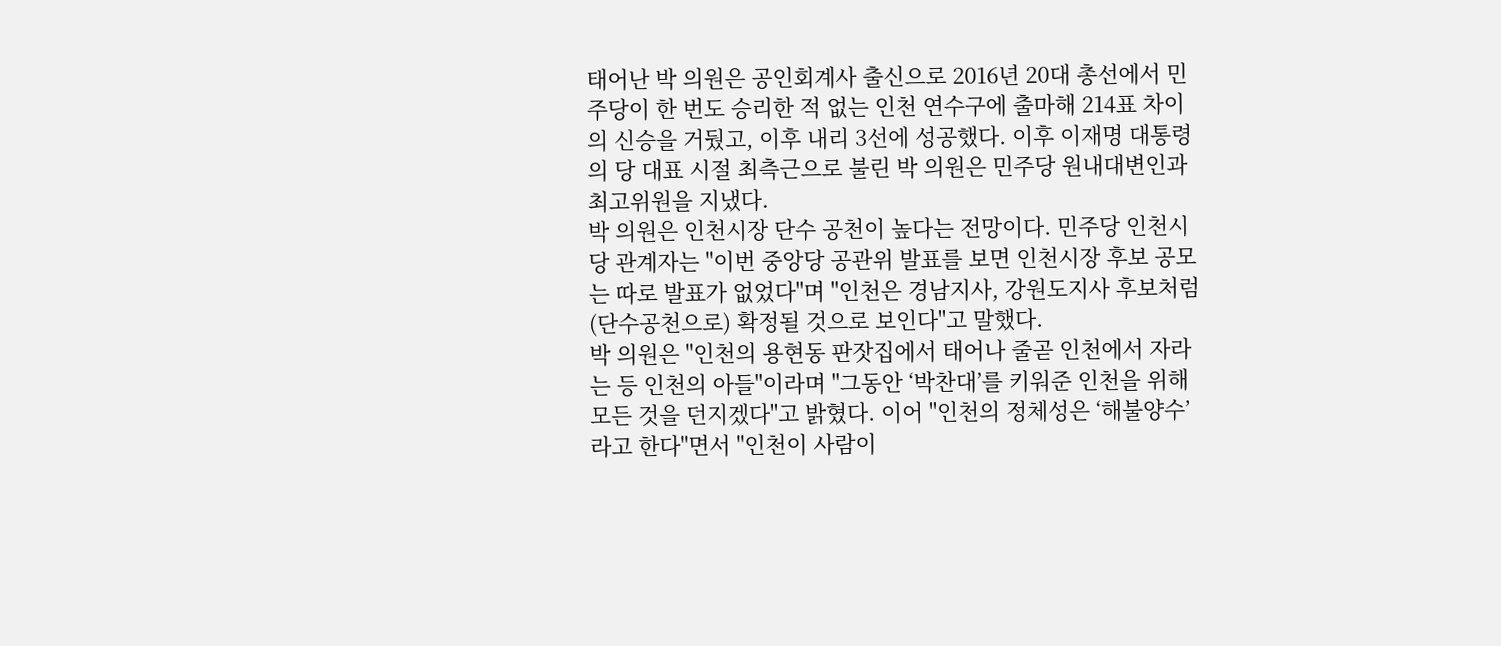태어난 박 의원은 공인회계사 출신으로 2016년 20대 총선에서 민주당이 한 번도 승리한 적 없는 인천 연수구에 출마해 214표 차이의 신승을 거뒀고, 이후 내리 3선에 성공했다. 이후 이재명 대통령의 당 대표 시절 최측근으로 불린 박 의원은 민주당 원내대변인과 최고위원을 지냈다.
박 의원은 인천시장 단수 공천이 높다는 전망이다. 민주당 인천시당 관계자는 "이번 중앙당 공관위 발표를 보면 인천시장 후보 공모는 따로 발표가 없었다"며 "인천은 경남지사, 강원도지사 후보처럼 (단수공천으로) 확정될 것으로 보인다"고 말했다.
박 의원은 "인천의 용현동 판잣집에서 태어나 줄곧 인천에서 자라는 등 인천의 아들"이라며 "그동안 ‘박찬대’를 키워준 인천을 위해 모든 것을 던지겠다"고 밝혔다. 이어 "인천의 정체성은 ‘해불양수’라고 한다"면서 "인천이 사람이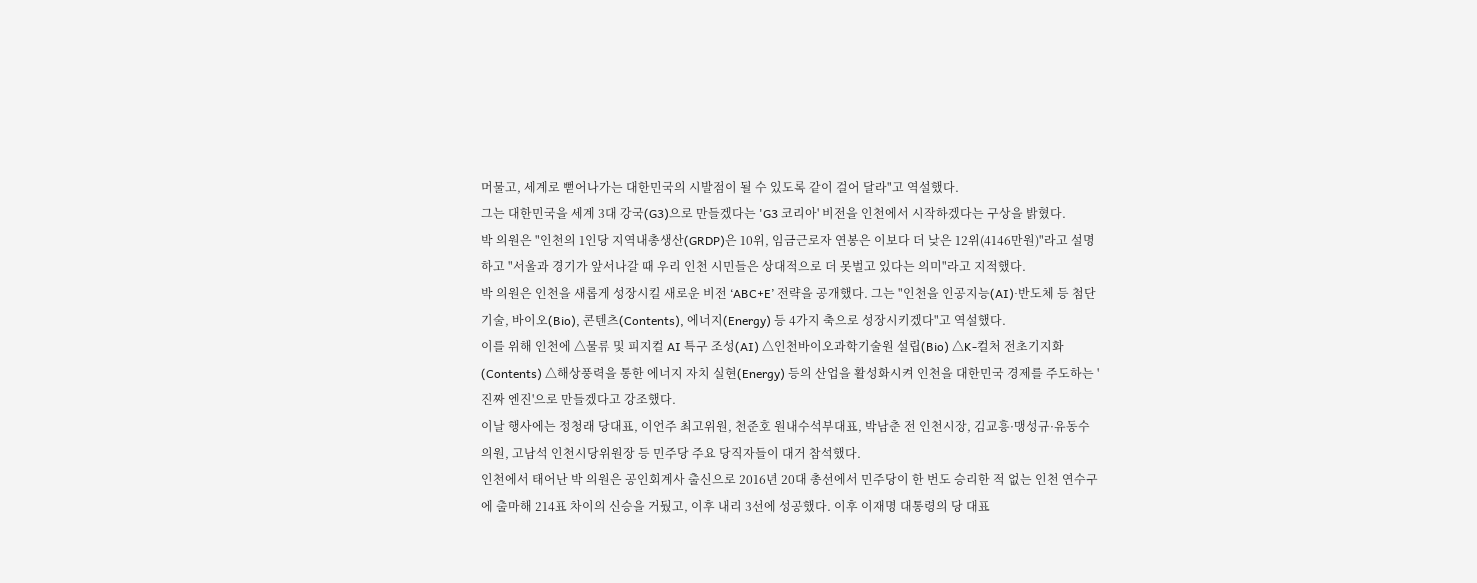머물고, 세계로 뻗어나가는 대한민국의 시발점이 될 수 있도록 같이 걸어 달라"고 역설했다.
그는 대한민국을 세계 3대 강국(G3)으로 만들겠다는 'G3 코리아' 비전을 인천에서 시작하겠다는 구상을 밝혔다.
박 의원은 "인천의 1인당 지역내총생산(GRDP)은 10위, 임금근로자 연봉은 이보다 더 낮은 12위(4146만원)"라고 설명하고 "서울과 경기가 앞서나갈 때 우리 인천 시민들은 상대적으로 더 못벌고 있다는 의미"라고 지적했다.
박 의원은 인천을 새롭게 성장시킬 새로운 비전 ‘ABC+E’ 전략을 공개했다. 그는 "인천을 인공지능(AI)·반도체 등 첨단기술, 바이오(Bio), 콘텐츠(Contents), 에너지(Energy) 등 4가지 축으로 성장시키겠다"고 역설했다.
이를 위해 인천에 △물류 및 피지컬 AI 특구 조성(AI) △인천바이오과학기술원 설립(Bio) △K-컬처 전초기지화(Contents) △해상풍력을 통한 에너지 자치 실현(Energy) 등의 산업을 활성화시켜 인천을 대한민국 경제를 주도하는 '진짜 엔진'으로 만들겠다고 강조했다.
이날 행사에는 정청래 당대표, 이언주 최고위원, 천준호 원내수석부대표, 박남춘 전 인천시장, 김교흥·맹성규·유동수 의원, 고남석 인천시당위원장 등 민주당 주요 당직자들이 대거 참석했다.
인천에서 태어난 박 의원은 공인회계사 출신으로 2016년 20대 총선에서 민주당이 한 번도 승리한 적 없는 인천 연수구에 출마해 214표 차이의 신승을 거뒀고, 이후 내리 3선에 성공했다. 이후 이재명 대통령의 당 대표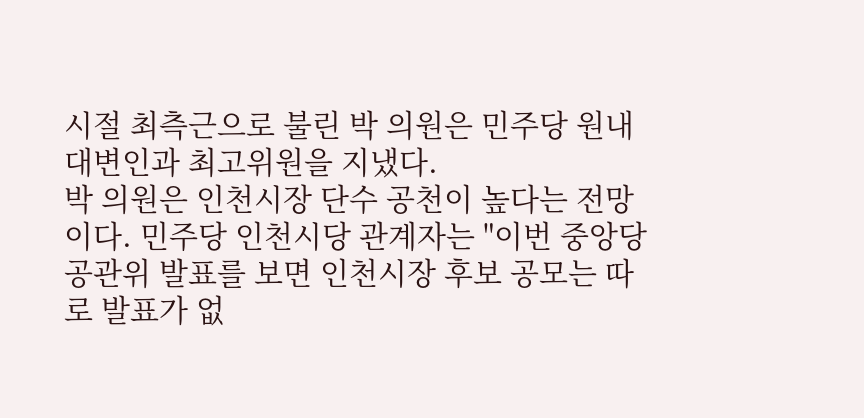시절 최측근으로 불린 박 의원은 민주당 원내대변인과 최고위원을 지냈다.
박 의원은 인천시장 단수 공천이 높다는 전망이다. 민주당 인천시당 관계자는 "이번 중앙당 공관위 발표를 보면 인천시장 후보 공모는 따로 발표가 없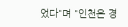었다"며 "인천은 경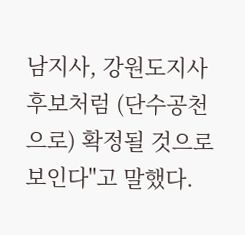남지사, 강원도지사 후보처럼 (단수공천으로) 확정될 것으로 보인다"고 말했다.